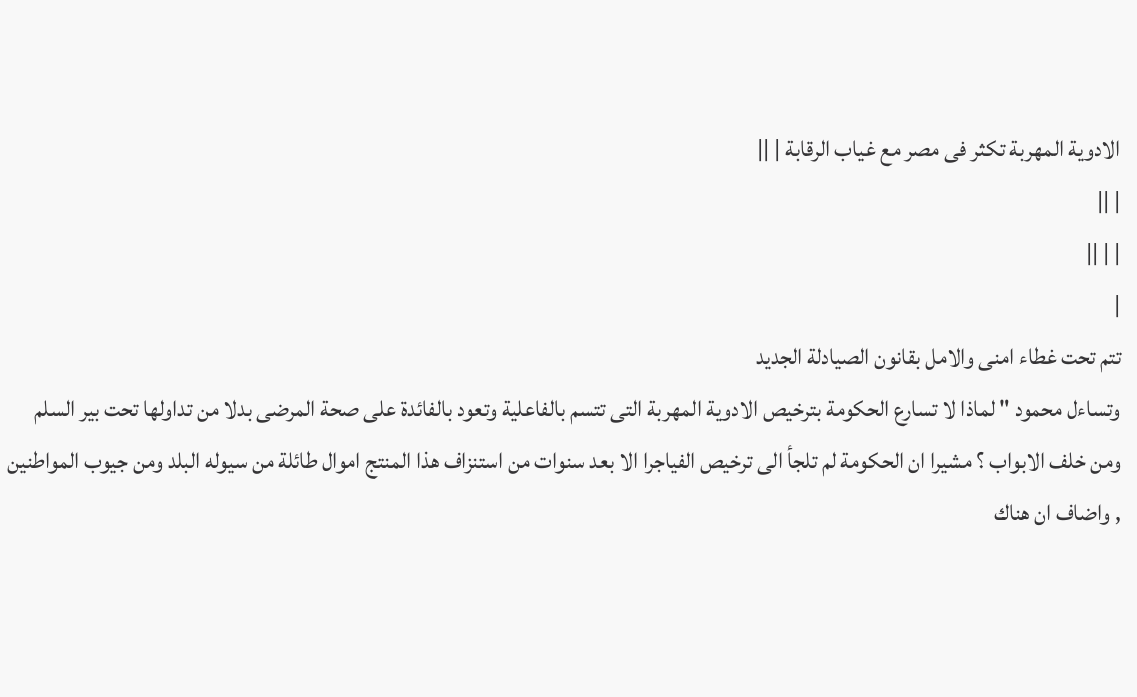الادوية المهربة تكثر فى مصر مع غياب الرقابة | ||
| ||
| | ||
|
تتم تحت غطاء امنى والامل بقانون الصيادلة الجديد
وتساءل محمود " لماذا لا تسارع الحكومة بترخيص الادوية المهربة التى تتسم بالفاعلية وتعود بالفائدة على صحة المرضى بدلا من تداولها تحت بير السلم ومن خلف الابواب ؟ مشيرا ان الحكومة لم تلجأ الى ترخيص الفياجرا الا بعد سنوات من استنزاف هذا المنتج اموال طائلة من سيوله البلد ومن جيوب المواطنين , واضاف ان هناك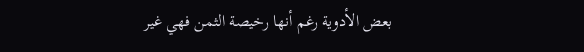بعض الأدوية رغم أنها رخيصة الثمن فهي غير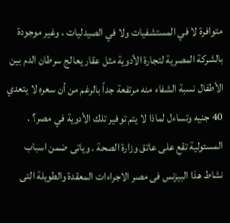متوافرة لا في المستشفيات ولا في الصيدليات ، وغير موجودة بالشركة المصرية لتجارة الأدوية مثل عقار يعالج سرطان الدم بين الأطفال نسبة الشفاء منه مرتفعة جداً بالرغم من أن سعره لا يتعدي 40 جنيه وتساءل لماذا لا يتم توفير تلك الأدوية في مصر؟ . المسئولية تقع على عاتق وزارة الصحة . وياتى ضمن اسباب نشاط هذا البيزنس فى مصر الاجراءات المعقدة والطويلة التى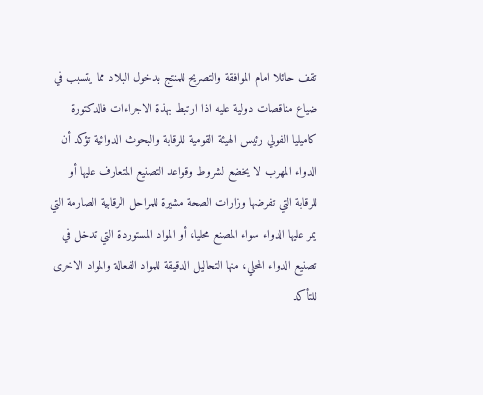تقف حائلا امام الموافقة والتصريح للمنتج بدخول البلاد مما يتسبب في ضياع مناقصات دولية عليه اذا ارتبط بهذة الاجراءات فالدكتورة كاميليا الفولي رئيس الهيئة القومية للرقابة والبحوث الدوائية تؤكد أن الدواء المهرب لا يخضع لشروط وقواعد التصنيع المتعارف عليها أو للرقابة التي تفرضها وزارات الصحة مشيرة للمراحل الرقابية الصارمة التي يمر عليها الدواء سواء المصنع محليا، أو المواد المستوردة التي تدخل في تصنيع الدواء المحلي، منها التحاليل الدقيقة للمواد الفعالة والمواد الاخرى للتأكد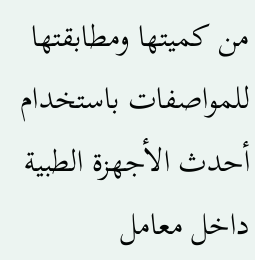من كميتها ومطابقتها للمواصفات باستخدام أحدث الأجهزة الطبية داخل معامل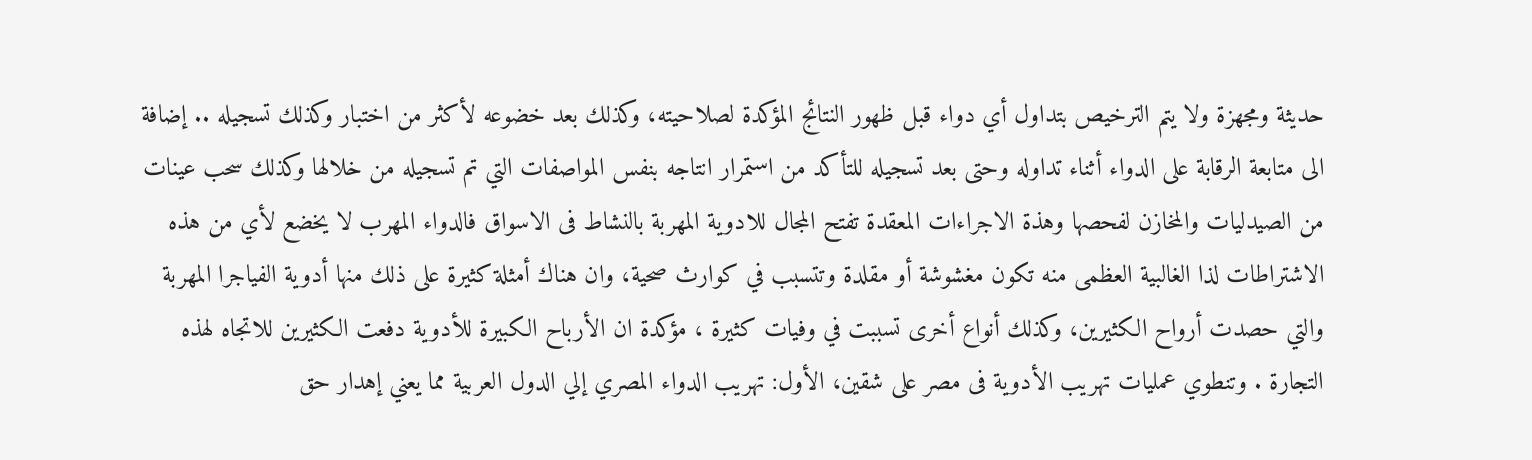حديثة ومجهزة ولا يتم الترخيص بتداول أي دواء قبل ظهور النتائج المؤكدة لصلاحيته، وكذلك بعد خضوعه لأكثر من اختبار وكذلك تسجيله .. إضافة الى متابعة الرقابة على الدواء أثناء تداوله وحتى بعد تسجيله للتأكد من استمرار انتاجه بنفس المواصفات التي تم تسجيله من خلالها وكذلك سحب عينات من الصيدليات والمخازن لفحصها وهذة الاجراءات المعقدة تفتح المجال للادوية المهربة بالنشاط فى الاسواق فالدواء المهرب لا يخضع لأي من هذه الاشتراطات لذا الغالبية العظمى منه تكون مغشوشة أو مقلدة وتتسبب في كوارث صحية، وان هناك أمثلة كثيرة على ذلك منها أدوية الفياجرا المهربة والتي حصدت أرواح الكثيرين، وكذلك أنواع أخرى تسببت في وفيات كثيرة ، مؤكدة ان الأرباح الكبيرة للأدوية دفعت الكثيرين للاتجاه لهذه التجارة . وتنطوي عمليات تهريب الأدوية فى مصر على شقين، الأول: تهريب الدواء المصري إلي الدول العربية مما يعني إهدار حق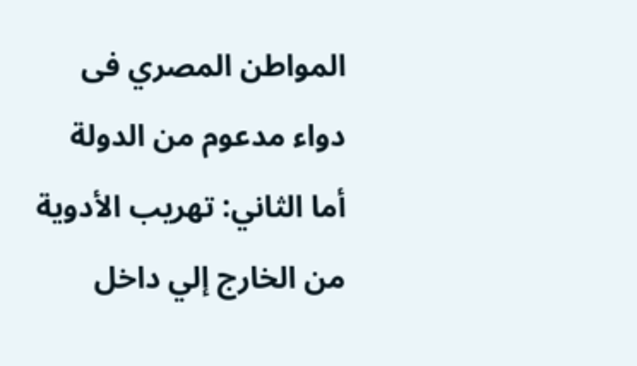المواطن المصري فى دواء مدعوم من الدولة أما الثاني: تهريب الأدوية من الخارج إلي داخل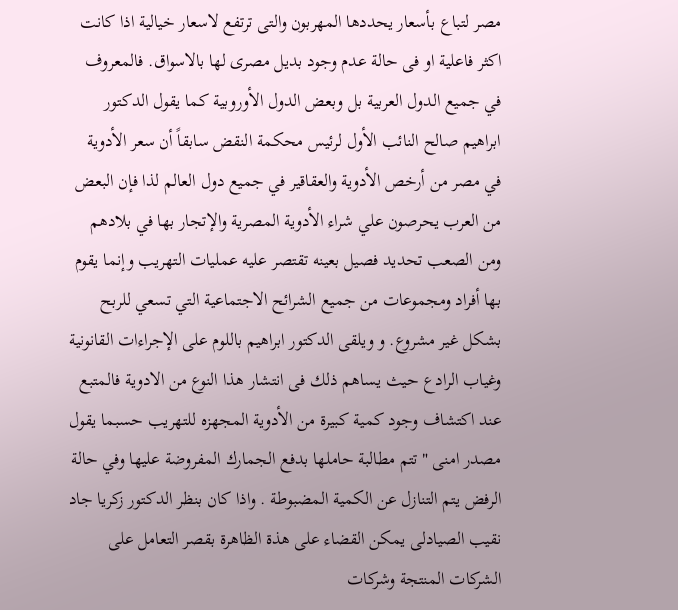مصر لتباع بأسعار يحددها المهربون والتى ترتفع لاسعار خيالية اذا كانت اكثر فاعلية او فى حالة عدم وجود بديل مصرى لها بالاسواق. فالمعروف في جميع الدول العربية بل وبعض الدول الأوروبية كما يقول الدكتور ابراهيم صالح النائب الأول لرئيس محكمة النقض سابقاً أن سعر الأدوية في مصر من أرخص الأدوية والعقاقير في جميع دول العالم لذا فإن البعض من العرب يحرصون علي شراء الأدوية المصرية والإتجار بها في بلادهم ومن الصعب تحديد فصيل بعينه تقتصر عليه عمليات التهريب وإنما يقوم بها أفراد ومجموعات من جميع الشرائح الاجتماعية التي تسعي للربح بشكل غير مشروع. و ويلقى الدكتور ابراهيم باللوم على الإجراءات القانونية وغياب الرادع حيث يساهم ذلك فى انتشار هذا النوع من الادوية فالمتبع عند اكتشاف وجود كمية كبيرة من الأدوية المجهزه للتهريب حسبما يقول مصدر امنى "تتم مطالبة حاملها بدفع الجمارك المفروضة عليها وفي حالة الرفض يتم التنازل عن الكمية المضبوطة . واذا كان بنظر الدكتور زكريا جاد نقيب الصيادلى يمكن القضاء على هذة الظاهرة بقصر التعامل على الشركات المنتجة وشركات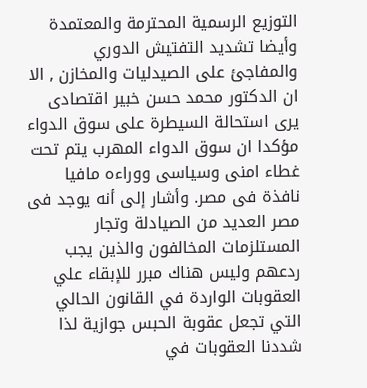التوزيع الرسمية المحترمة والمعتمدة وأيضا تشديد التفتيش الدوري والمفاجئ على الصيدليات والمخازن , الا ان الدكتور محمد حسن خبير اقتصادى يرى استحالة السيطرة على سوق الدواء مؤكدا ان سوق الدواء المهرب يتم تحت غطاء امنى وسياسى ووراءه مافيا نافذة فى مصر. وأشار إلى أنه يوجد فى مصر العديد من الصيادلة وتجار المستلزمات المخالفون والذين يجب ردعهم وليس هناك مبرر للإبقاء علي العقوبات الواردة في القانون الحالي التي تجعل عقوبة الحبس جوازية لذا شددنا العقوبات في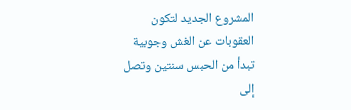المشروع الجديد لتكون العقوبات عن الغش وجوبية تبدأ من الحبس سنتين وتصل إلى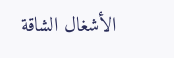الأشغال الشاقة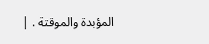المؤبدة والموقتة . |